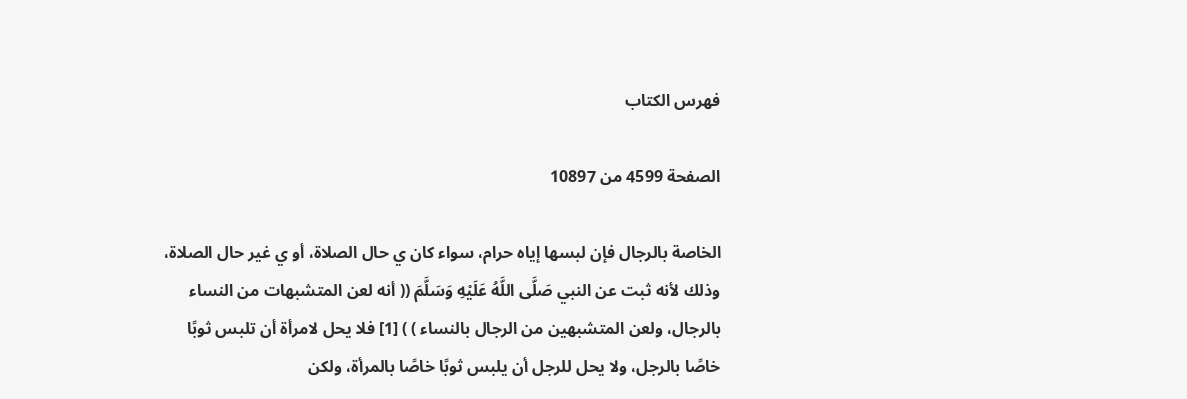فهرس الكتاب

الصفحة 4599 من 10897

الخاصة بالرجال فإن لبسها إياه حرام، سواء كان ي حال الصلاة، أو ي غير حال الصلاة، وذلك لأنه ثبت عن النبي صَلَّى اللَّهُ عَلَيْهِ وَسَلَّمَ (( أنه لعن المتشبهات من النساء بالرجال، ولعن المتشبهين من الرجال بالنساء ) ) [1] فلا يحل لامرأة أن تلبس ثوبًا خاصًا بالرجل، ولا يحل للرجل أن يلبس ثوبًا خاصًا بالمرأة، ولكن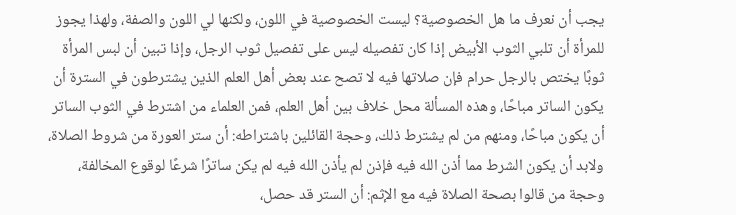يجب أن نعرف ما هل الخصوصية؟ ليست الخصوصية في اللون، ولكنها لي اللون والصفة، ولهذا يجوز للمرأة أن تلبي الثوب الأبيض إذا كان تفصيله ليس على تفصيل ثوب الرجل، وإذا تبين أن لبس المرأة ثوبًا يختص بالرجل حرام فإن صلاتها فيه لا تصح عند بعض أهل العلم الذين يشترطون في السترة أن يكون الساتر مباحًا، وهذه المسألة محل خلاف بين أهل العلم، فمن العلماء من اشترط في الثوب الساتر أن يكون مباحًا، ومنهم من لم يشترط ذلك، وحجة القائلين باشتراطه: أن ستر العورة من شروط الصلاة، ولابد أن يكون الشرط مما أذن الله فيه فإذن لم يأذن الله فيه لم يكن ساترًا شرعًا لوقوع المخالفة، وحجة من قالوا بصحة الصلاة فيه مع الإثم: أن الستر قد حصل،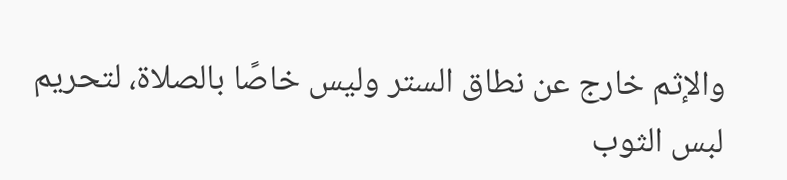والإثم خارج عن نطاق الستر وليس خاصًا بالصلاة، لتحريم لبس الثوب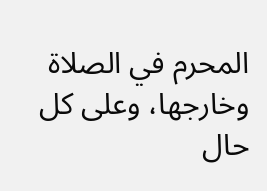المحرم في الصلاة وخارجها، وعلى كل حال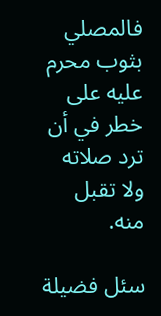فالمصلي بثوب محرم عليه على خطر في أن ترد صلاته ولا تقبل منه.

سئل فضيلة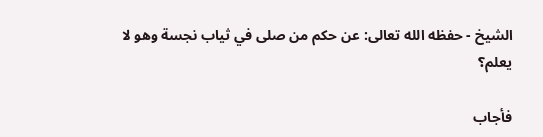الشيخ - حفظه الله تعالى: عن حكم من صلى في ثياب نجسة وهو لا يعلم؟

فأجاب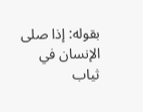بقوله: إذا صلى الإنسان في ثياب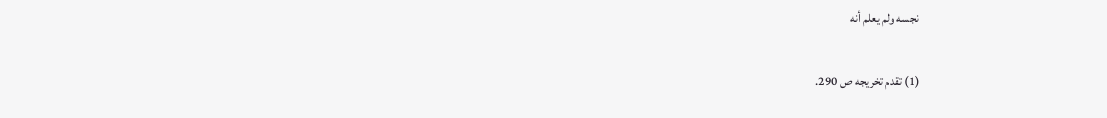نجسه ولم يعلم أنه

(1) تقدم تخريجه ص 290.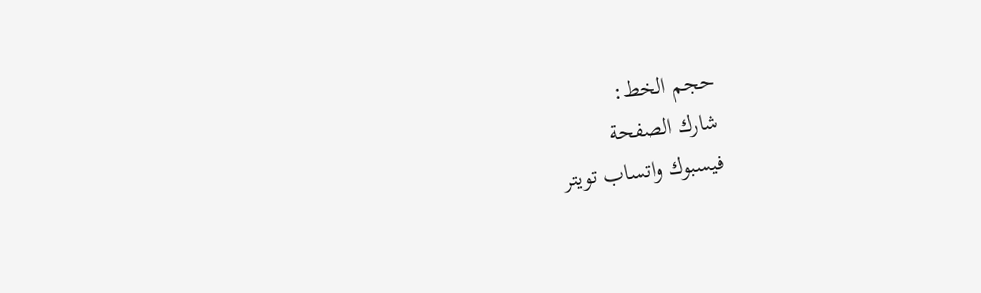حجم الخط:
شارك الصفحة
فيسبوك واتساب تويتر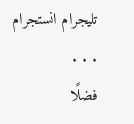تليجرام انستجرام
. . .
فضلًا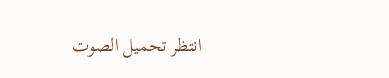انتظر تحميل الصوت